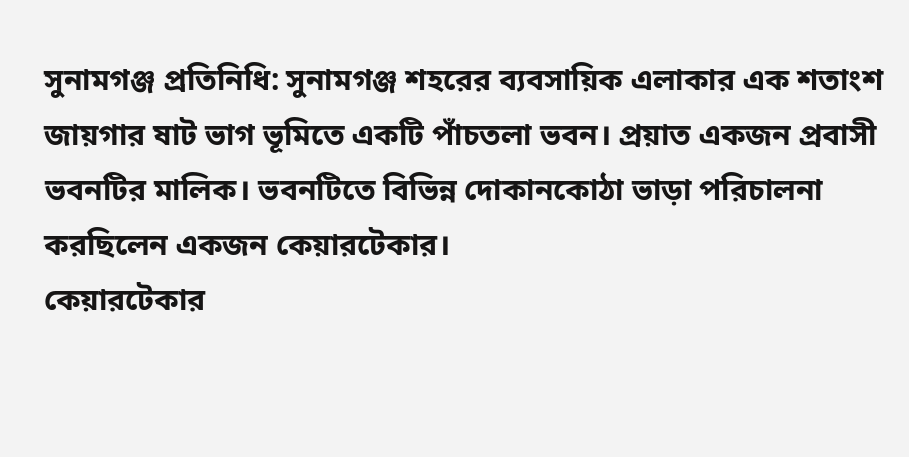সুনামগঞ্জ প্রতিনিধি: সুনামগঞ্জ শহরের ব্যবসায়িক এলাকার এক শতাংশ জায়গার ষাট ভাগ ভূমিতে একটি পাঁচতলা ভবন। প্রয়াত একজন প্রবাসী ভবনটির মালিক। ভবনটিতে বিভিন্ন দোকানকোঠা ভাড়া পরিচালনা করছিলেন একজন কেয়ারটেকার।
কেয়ারটেকার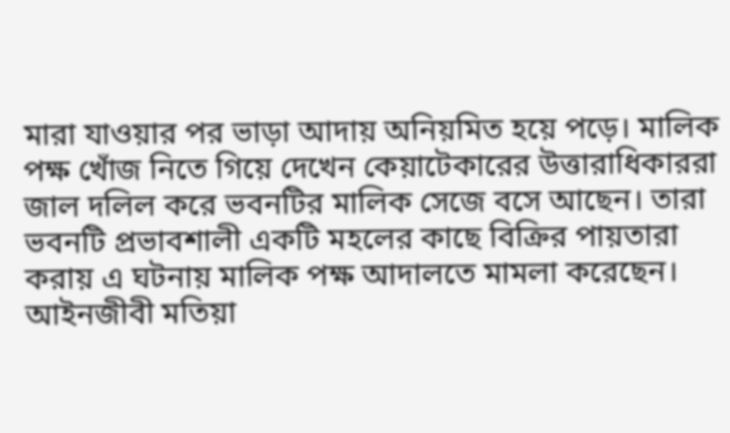মারা যাওয়ার পর ভাড়া আদায় অনিয়মিত হয়ে পড়ে। মালিক পক্ষ খোঁজ নিতে গিয়ে দেখেন কেয়াটেকারের উত্তারাধিকাররা জাল দলিল করে ভবনটির মালিক সেজে বসে আছেন। তারা ভবনটি প্রভাবশালী একটি মহলের কাছে বিক্রির পায়তারা করায় এ ঘটনায় মালিক পক্ষ আদালতে মামলা করেছেন।
আইনজীবী মতিয়া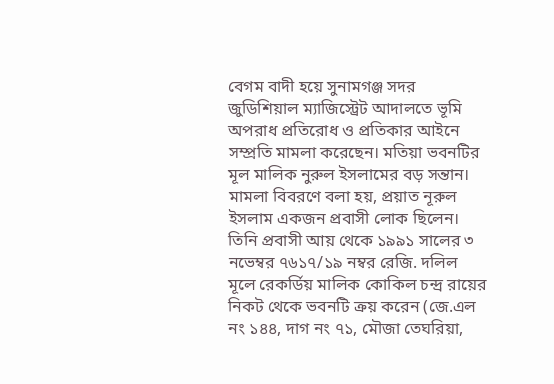বেগম বাদী হয়ে সুনামগঞ্জ সদর জুডিশিয়াল ম্যাজিস্ট্রেট আদালতে ভূমি অপরাধ প্রতিরোধ ও প্রতিকার আইনে সম্প্রতি মামলা করেছেন। মতিয়া ভবনটির মূল মালিক নুরুল ইসলামের বড় সন্তান। মামলা বিবরণে বলা হয়, প্রয়াত নূরুল ইসলাম একজন প্রবাসী লোক ছিলেন। তিনি প্রবাসী আয় থেকে ১৯৯১ সালের ৩ নভেম্বর ৭৬১৭/১৯ নম্বর রেজি. দলিল মূলে রেকর্ডিয় মালিক কোকিল চন্দ্র রায়ের নিকট থেকে ভবনটি ক্রয় করেন (জে.এল নং ১৪৪, দাগ নং ৭১, মৌজা তেঘরিয়া,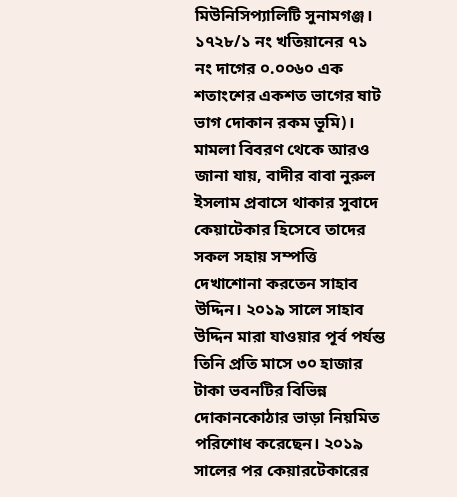মিউনিসিপ্যালিটি সুনামগঞ্জ। ১৭২৮/১ নং খতিয়ানের ৭১ নং দাগের ০.০০৬০ এক শতাংশের একশত ভাগের ষাট ভাগ দোকান রকম ভূমি)।
মামলা বিবরণ থেকে আরও জানা যায়, বাদীর বাবা নুরুল ইসলাম প্রবাসে থাকার সুবাদে কেয়াটেকার হিসেবে তাদের সকল সহায় সম্পত্তি দেখাশোনা করতেন সাহাব উদ্দিন। ২০১৯ সালে সাহাব উদ্দিন মারা যাওয়ার পূর্ব পর্যন্ত তিনি প্রতি মাসে ৩০ হাজার টাকা ভবনটির বিভিন্ন দোকানকোঠার ভাড়া নিয়মিত পরিশোধ করেছেন। ২০১৯ সালের পর কেয়ারটেকারের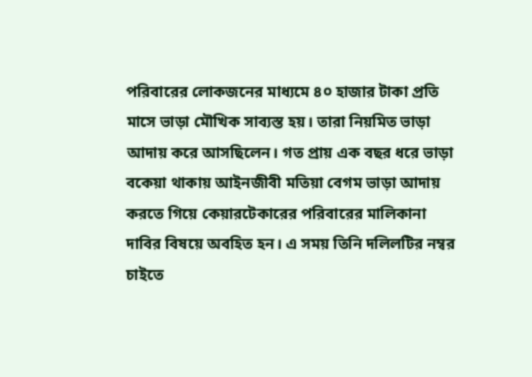পরিবারের লোকজনের মাধ্যমে ৪০ হাজার টাকা প্রতি মাসে ভাড়া মৌখিক সাব্যস্ত হয়। তারা নিয়মিত ভাড়া আদায় করে আসছিলেন। গত প্রায় এক বছর ধরে ভাড়া বকেয়া থাকায় আইনজীবী মতিয়া বেগম ভাড়া আদায় করতে গিয়ে কেয়ারটেকারের পরিবারের মালিকানা দাবির বিষয়ে অবহিত হন। এ সময় তিনি দলিলটির নম্বর চাইতে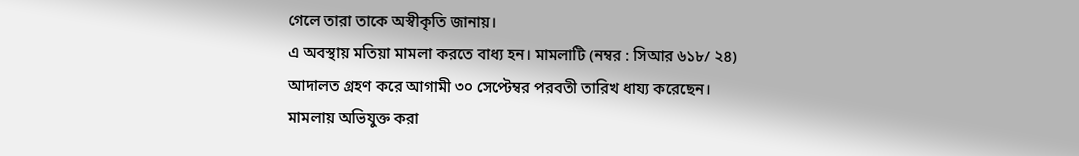গেলে তারা তাকে অস্বীকৃতি জানায়।
এ অবস্থায় মতিয়া মামলা করতে বাধ্য হন। মামলাটি (নম্বর : সিআর ৬১৮/ ২৪) আদালত গ্রহণ করে আগামী ৩০ সেপ্টেম্বর পরবতী তারিখ ধায্য করেছেন। মামলায় অভিযুক্ত করা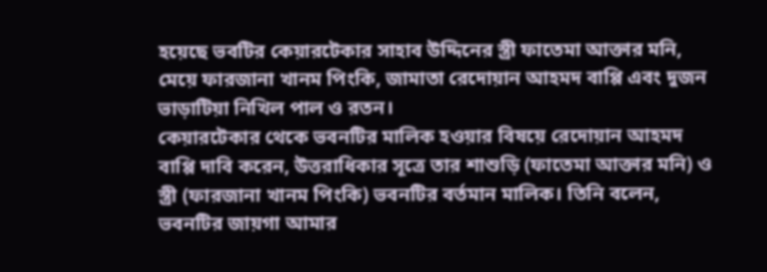হয়েছে ভবটির কেয়ারটেকার সাহাব উদ্দিনের স্ত্রী ফাতেমা আক্তার মনি, মেয়ে ফারজানা খানম পিংকি, জামাতা রেদোয়ান আহমদ বাপ্পি এবং দুজন ভাড়াটিয়া নিখিল পাল ও রতন।
কেয়ারটেকার থেকে ভবনটির মালিক হওয়ার বিষয়ে রেদোয়ান আহমদ বাপ্পি দাবি করেন, উত্তরাধিকার সূত্রে তার শাশুড়ি (ফাতেমা আক্তার মনি) ও স্ত্রী (ফারজানা খানম পিংকি) ভবনটির বর্তমান মালিক। তিনি বলেন, ভবনটির জায়গা আমার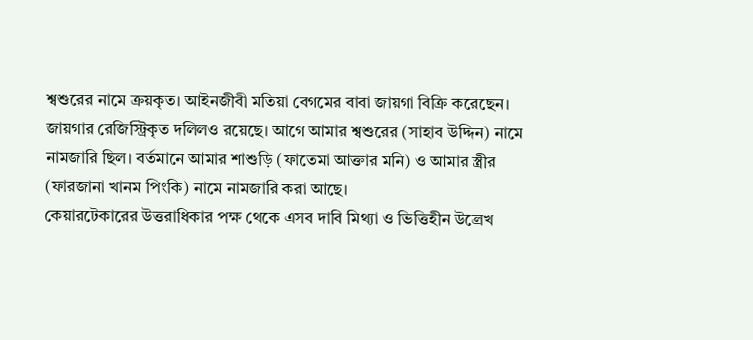শ্বশুরের নামে ক্রয়কৃত। আইনজীবী মতিয়া বেগমের বাবা জায়গা বিক্রি করেছেন। জায়গার রেজিস্ট্রিকৃত দলিলও রয়েছে। আগে আমার শ্বশুরের (সাহাব উদ্দিন) নামে নামজারি ছিল। বর্তমানে আমার শাশুড়ি (ফাতেমা আক্তার মনি) ও আমার স্ত্রীর (ফারজানা খানম পিংকি) নামে নামজারি করা আছে।
কেয়ারটেকারের উত্তরাধিকার পক্ষ থেকে এসব দাবি মিথ্যা ও ভিত্তিহীন উল্রেখ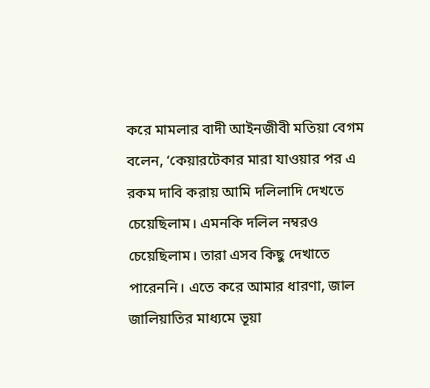করে মামলার বাদী আইনজীবী মতিয়া বেগম বলেন, ‘কেয়ারটেকার মারা যাওয়ার পর এ রকম দাবি করায় আমি দলিলাদি দেখতে চেয়েছিলাম। এমনকি দলিল নম্বরও চেয়েছিলাম। তারা এসব কিছু দেখাতে পারেননি। এতে করে আমার ধারণা, জাল জালিয়াতির মাধ্যমে ভূয়া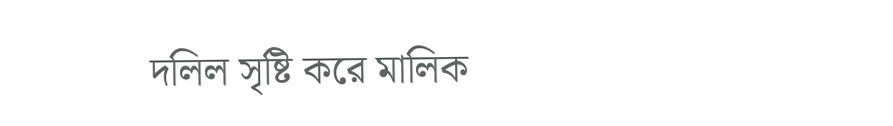দলিল সৃষ্টি করে মালিক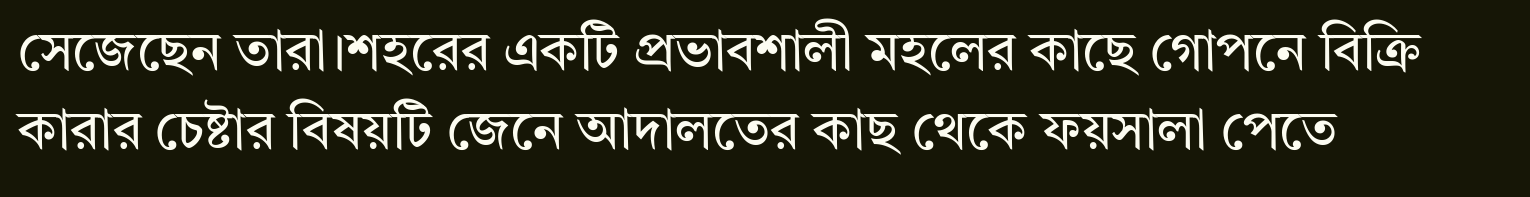সেজেছেন তারা।শহরের একটি প্রভাবশালী মহলের কাছে গোপনে বিক্রি কারার চেষ্টার বিষয়টি জেনে আদালতের কাছ থেকে ফয়সালা পেতে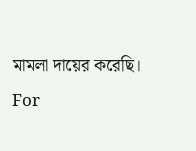মামলা দায়ের করেছি।
For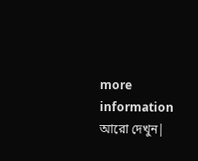more information
আরো দেখুন|